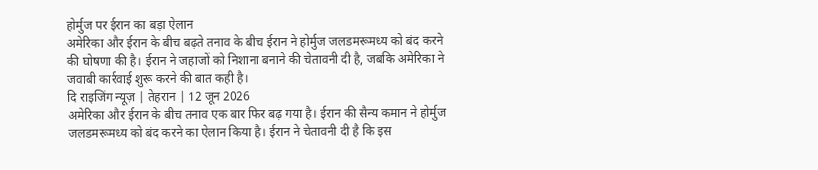होर्मुज पर ईरान का बड़ा ऐलान
अमेरिका और ईरान के बीच बढ़ते तनाव के बीच ईरान ने होर्मुज जलडमरूमध्य को बंद करने की घोषणा की है। ईरान ने जहाजों को निशाना बनाने की चेतावनी दी है, जबकि अमेरिका ने जवाबी कार्रवाई शुरू करने की बात कही है।
दि राइजिंग न्यूज़ | तेहरान | 12 जून 2026
अमेरिका और ईरान के बीच तनाव एक बार फिर बढ़ गया है। ईरान की सैन्य कमान ने होर्मुज जलडमरूमध्य को बंद करने का ऐलान किया है। ईरान ने चेतावनी दी है कि इस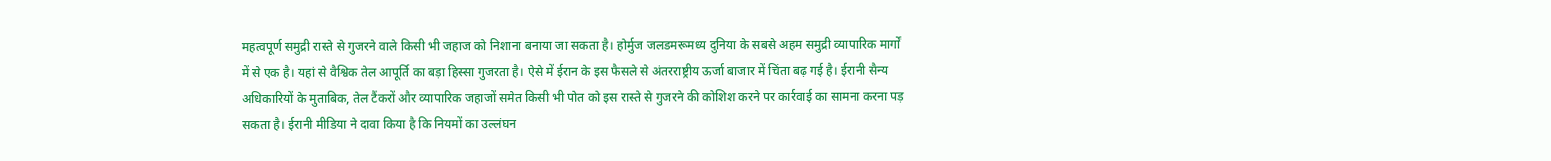महत्वपूर्ण समुद्री रास्ते से गुजरने वाले किसी भी जहाज को निशाना बनाया जा सकता है। होर्मुज जलडमरूमध्य दुनिया के सबसे अहम समुद्री व्यापारिक मार्गों में से एक है। यहां से वैश्विक तेल आपूर्ति का बड़ा हिस्सा गुजरता है। ऐसे में ईरान के इस फैसले से अंतरराष्ट्रीय ऊर्जा बाजार में चिंता बढ़ गई है। ईरानी सैन्य अधिकारियों के मुताबिक, तेल टैंकरों और व्यापारिक जहाजों समेत किसी भी पोत को इस रास्ते से गुजरने की कोशिश करने पर कार्रवाई का सामना करना पड़ सकता है। ईरानी मीडिया ने दावा किया है कि नियमों का उल्लंघन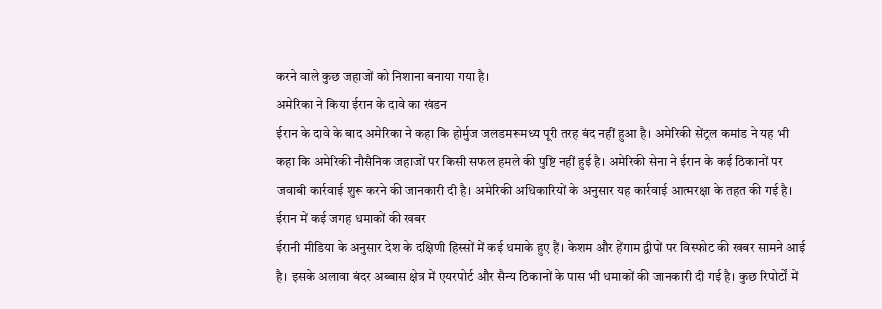करने वाले कुछ जहाजों को निशाना बनाया गया है।
अमेरिका ने किया ईरान के दावे का खंडन
ईरान के दावे के बाद अमेरिका ने कहा कि होर्मुज जलडमरूमध्य पूरी तरह बंद नहीं हुआ है। अमेरिकी सेंट्रल कमांड ने यह भी कहा कि अमेरिकी नौसैनिक जहाजों पर किसी सफल हमले की पुष्टि नहीं हुई है। अमेरिकी सेना ने ईरान के कई ठिकानों पर जवाबी कार्रवाई शुरू करने की जानकारी दी है। अमेरिकी अधिकारियों के अनुसार यह कार्रवाई आत्मरक्षा के तहत की गई है।
ईरान में कई जगह धमाकों की खबर
ईरानी मीडिया के अनुसार देश के दक्षिणी हिस्सों में कई धमाके हुए हैं। केशम और हेंगाम द्वीपों पर विस्फोट की खबर सामने आई है। इसके अलावा बंदर अब्बास क्षेत्र में एयरपोर्ट और सैन्य ठिकानों के पास भी धमाकों की जानकारी दी गई है। कुछ रिपोर्टों में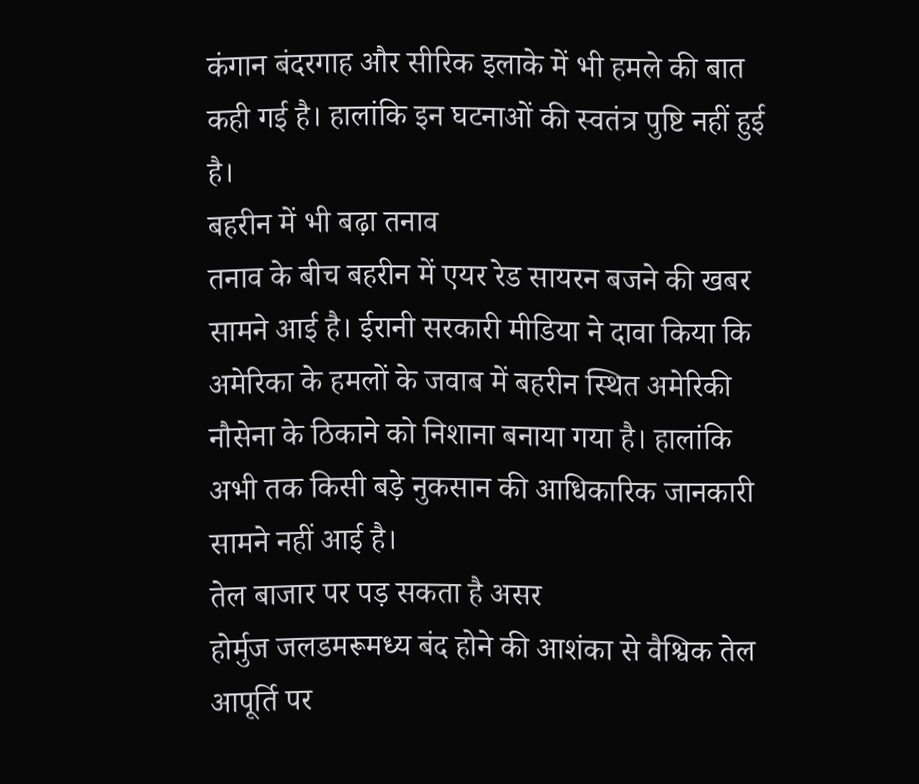कंगान बंदरगाह और सीरिक इलाके में भी हमले की बात कही गई है। हालांकि इन घटनाओं की स्वतंत्र पुष्टि नहीं हुई है।
बहरीन में भी बढ़ा तनाव
तनाव के बीच बहरीन में एयर रेड सायरन बजने की खबर सामने आई है। ईरानी सरकारी मीडिया ने दावा किया कि अमेरिका के हमलों के जवाब में बहरीन स्थित अमेरिकी नौसेना के ठिकाने को निशाना बनाया गया है। हालांकि अभी तक किसी बड़े नुकसान की आधिकारिक जानकारी सामने नहीं आई है।
तेल बाजार पर पड़ सकता है असर
होर्मुज जलडमरूमध्य बंद होने की आशंका से वैश्विक तेल आपूर्ति पर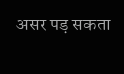असर पड़ सकता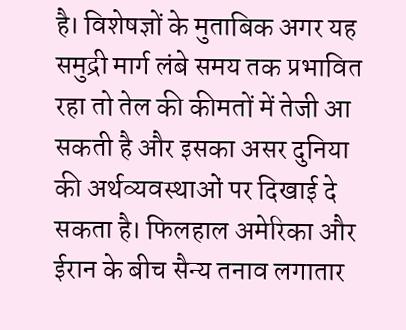है। विशेषज्ञों के मुताबिक अगर यह समुद्री मार्ग लंबे समय तक प्रभावित रहा तो तेल की कीमतों में तेजी आ सकती है और इसका असर दुनिया की अर्थव्यवस्थाओं पर दिखाई दे सकता है। फिलहाल अमेरिका और ईरान के बीच सैन्य तनाव लगातार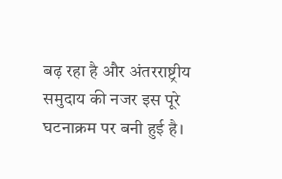बढ़ रहा है और अंतरराष्ट्रीय समुदाय की नजर इस पूरे घटनाक्रम पर बनी हुई है।